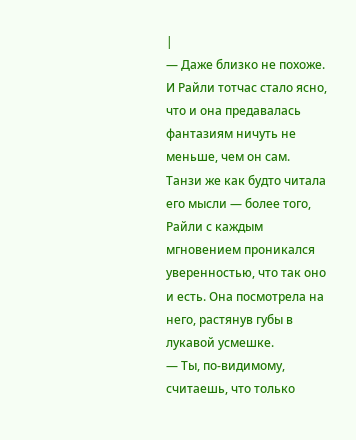|
— Даже близко не похоже.
И Райли тотчас стало ясно, что и она предавалась фантазиям ничуть не меньше, чем он сам.
Танзи же как будто читала его мысли — более того, Райли с каждым мгновением проникался уверенностью, что так оно и есть. Она посмотрела на него, растянув губы в лукавой усмешке.
— Ты, по-видимому, считаешь, что только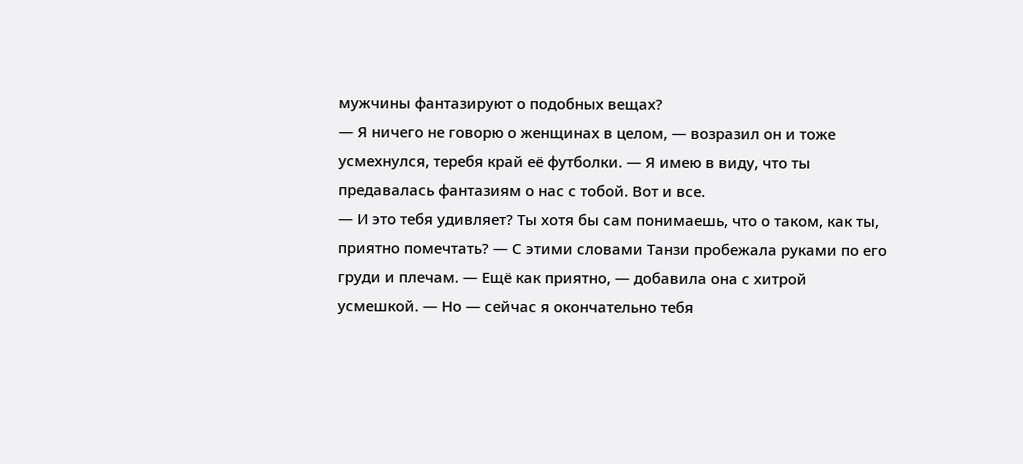мужчины фантазируют о подобных вещах?
— Я ничего не говорю о женщинах в целом, — возразил он и тоже усмехнулся, теребя край её футболки. — Я имею в виду, что ты предавалась фантазиям о нас с тобой. Вот и все.
— И это тебя удивляет? Ты хотя бы сам понимаешь, что о таком, как ты, приятно помечтать? — С этими словами Танзи пробежала руками по его груди и плечам. — Ещё как приятно, — добавила она с хитрой усмешкой. — Но — сейчас я окончательно тебя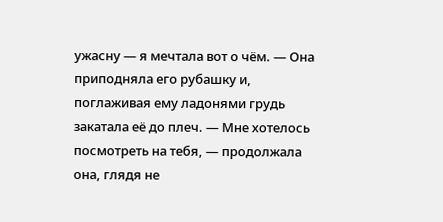ужасну — я мечтала вот о чём. — Она приподняла его рубашку и, поглаживая ему ладонями грудь закатала её до плеч. — Мне хотелось посмотреть на тебя, — продолжала она, глядя не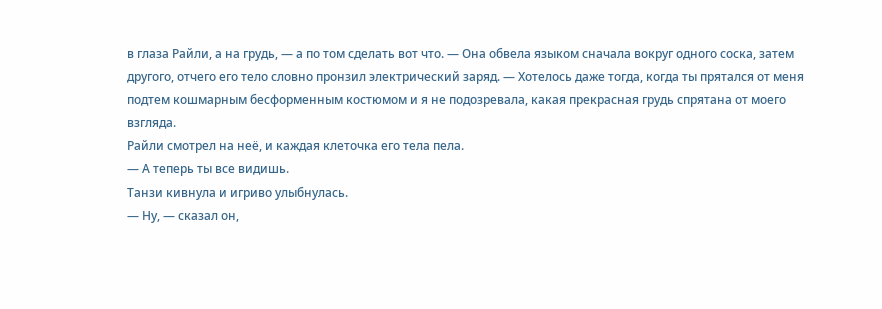в глаза Райли, а на грудь, — а по том сделать вот что. — Она обвела языком сначала вокруг одного соска, затем другого, отчего его тело словно пронзил электрический заряд. — Хотелось даже тогда, когда ты прятался от меня подтем кошмарным бесформенным костюмом и я не подозревала, какая прекрасная грудь спрятана от моего взгляда.
Райли смотрел на неё, и каждая клеточка его тела пела.
— А теперь ты все видишь.
Танзи кивнула и игриво улыбнулась.
— Ну, — сказал он,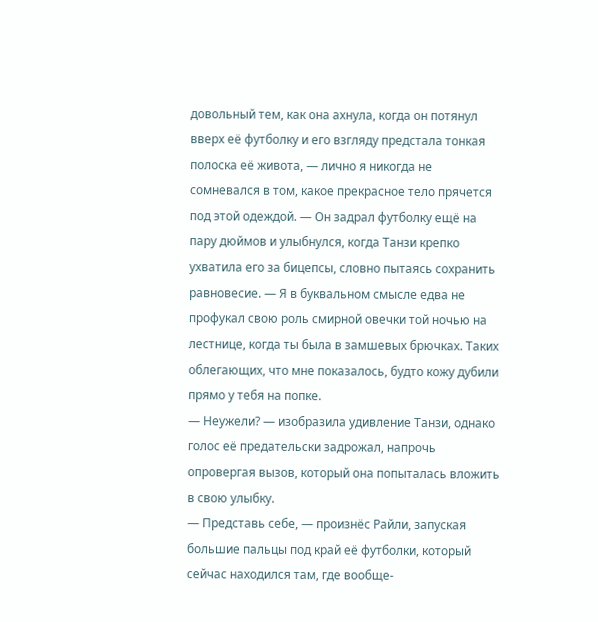довольный тем, как она ахнула, когда он потянул вверх её футболку и его взгляду предстала тонкая полоска её живота, — лично я никогда не сомневался в том, какое прекрасное тело прячется под этой одеждой. — Он задрал футболку ещё на пару дюймов и улыбнулся, когда Танзи крепко ухватила его за бицепсы, словно пытаясь сохранить равновесие. — Я в буквальном смысле едва не профукал свою роль смирной овечки той ночью на лестнице, когда ты была в замшевых брючках. Таких облегающих, что мне показалось, будто кожу дубили прямо у тебя на попке.
— Неужели? — изобразила удивление Танзи, однако голос её предательски задрожал, напрочь опровергая вызов, который она попыталась вложить в свою улыбку.
— Представь себе, — произнёс Райли, запуская большие пальцы под край её футболки, который сейчас находился там, где вообще-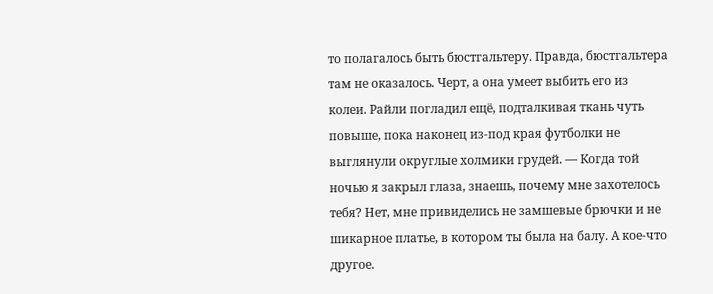то полагалось быть бюстгальтеру. Правда, бюстгальтера там не оказалось. Черт, а она умеет выбить его из колеи. Райли погладил ещё, подталкивая ткань чуть повыше, пока наконец из-под края футболки не выглянули округлые холмики грудей. — Когда той ночью я закрыл глаза, знаешь, почему мне захотелось тебя? Нет, мне привиделись не замшевые брючки и не шикарное платье, в котором ты была на балу. А кое-что другое.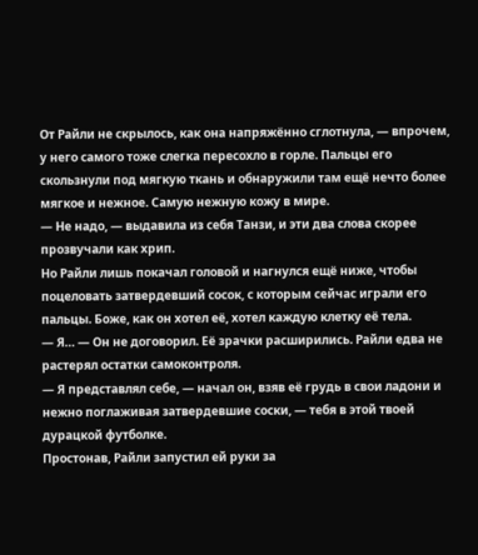От Райли не скрылось, как она напряжённо сглотнула, — впрочем, у него самого тоже слегка пересохло в горле. Пальцы его скользнули под мягкую ткань и обнаружили там ещё нечто более мягкое и нежное. Самую нежную кожу в мире.
— Не надо, — выдавила из себя Танзи, и эти два слова скорее прозвучали как хрип.
Но Райли лишь покачал головой и нагнулся ещё ниже, чтобы поцеловать затвердевший сосок, с которым сейчас играли его пальцы. Боже, как он хотел её, хотел каждую клетку её тела.
— Я… — Он не договорил. Её зрачки расширились. Райли едва не растерял остатки самоконтроля.
— Я представлял себе, — начал он, взяв её грудь в свои ладони и нежно поглаживая затвердевшие соски, — тебя в этой твоей дурацкой футболке.
Простонав, Райли запустил ей руки за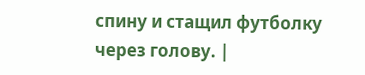спину и стащил футболку через голову. |